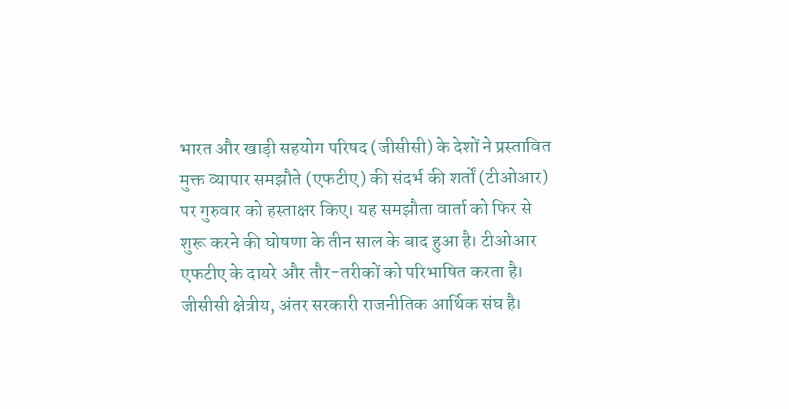भारत और खाड़ी सहयोग परिषद (जीसीसी) के देशों ने प्रस्तावित मुक्त व्यापार समझौते (एफटीए) की संदर्भ की शर्तों (टीओआर) पर गुरुवार को हस्ताक्षर किए। यह समझौता वार्ता को फिर से शुरू करने की घोषणा के तीन साल के बाद हुआ है। टीओआर एफटीए के दायरे और तौर-तरीकों को परिभाषित करता है।
जीसीसी क्षेत्रीय, अंतर सरकारी राजनीतिक आर्थिक संघ है।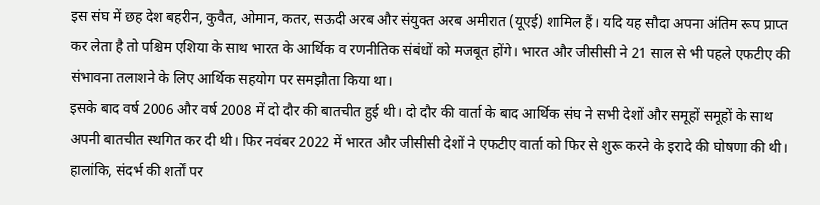इस संघ में छह देश बहरीन, कुवैत, ओमान, कतर, सऊदी अरब और संयुक्त अरब अमीरात (यूएई) शामिल हैं। यदि यह सौदा अपना अंतिम रूप प्राप्त कर लेता है तो पश्चिम एशिया के साथ भारत के आर्थिक व रणनीतिक संबंधों को मजबूत होंगे। भारत और जीसीसी ने 21 साल से भी पहले एफटीए की संभावना तलाशने के लिए आर्थिक सहयोग पर समझौता किया था।
इसके बाद वर्ष 2006 और वर्ष 2008 में दो दौर की बातचीत हुई थी। दो दौर की वार्ता के बाद आर्थिक संघ ने सभी देशों और समूहों समूहों के साथ अपनी बातचीत स्थगित कर दी थी। फिर नवंबर 2022 में भारत और जीसीसी देशों ने एफटीए वार्ता को फिर से शुरू करने के इरादे की घोषणा की थी। हालांकि, संदर्भ की शर्तों पर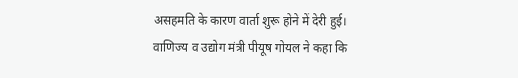असहमति के कारण वार्ता शुरू होने में देरी हुई।
वाणिज्य व उद्योग मंत्री पीयूष गोयल ने कहा कि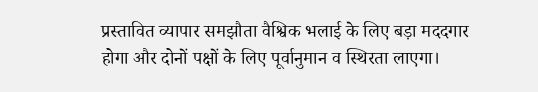प्रस्तावित व्यापार समझौता वैश्विक भलाई के लिए बड़ा मददगार होगा और दोनों पक्षों के लिए पूर्वानुमान व स्थिरता लाएगा।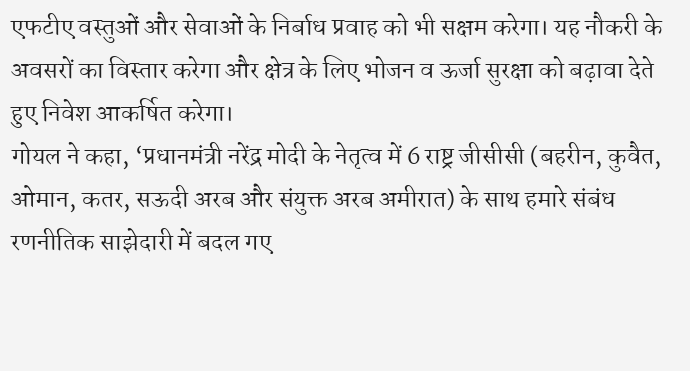एफटीए वस्तुओं और सेवाओं के निर्बाध प्रवाह को भी सक्षम करेगा। यह नौकरी के अवसरों का विस्तार करेगा और क्षेत्र के लिए भोजन व ऊर्जा सुरक्षा को बढ़ावा देते हुए निवेश आकर्षित करेगा।
गोयल ने कहा, ‘प्रधानमंत्री नरेंद्र मोदी के नेतृत्व में 6 राष्ट्र जीसीसी (बहरीन, कुवैत, ओमान, कतर, सऊदी अरब और संयुक्त अरब अमीरात) के साथ हमारे संबंध रणनीतिक साझेदारी में बदल गए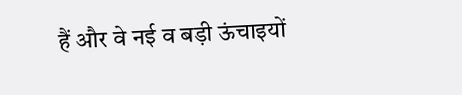हैं और वे नई व बड़ी ऊंचाइयों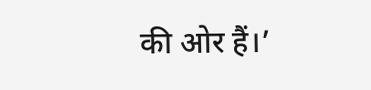की ओर हैं।’